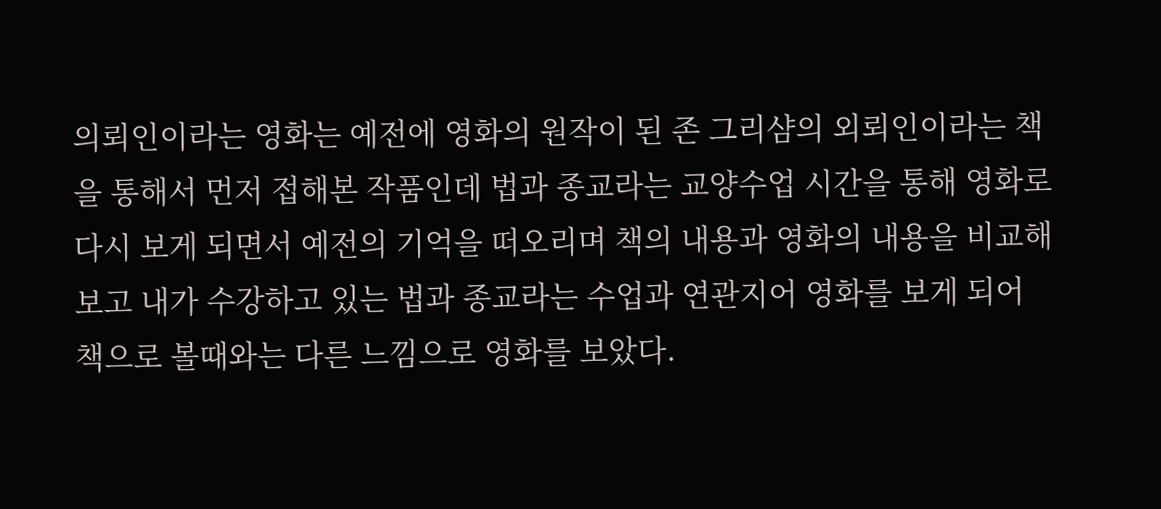의뢰인이라는 영화는 예전에 영화의 원작이 된 존 그리샴의 외뢰인이라는 책을 통해서 먼저 접해본 작품인데 법과 종교라는 교양수업 시간을 통해 영화로 다시 보게 되면서 예전의 기억을 떠오리며 책의 내용과 영화의 내용을 비교해 보고 내가 수강하고 있는 법과 종교라는 수업과 연관지어 영화를 보게 되어 책으로 볼때와는 다른 느낌으로 영화를 보았다.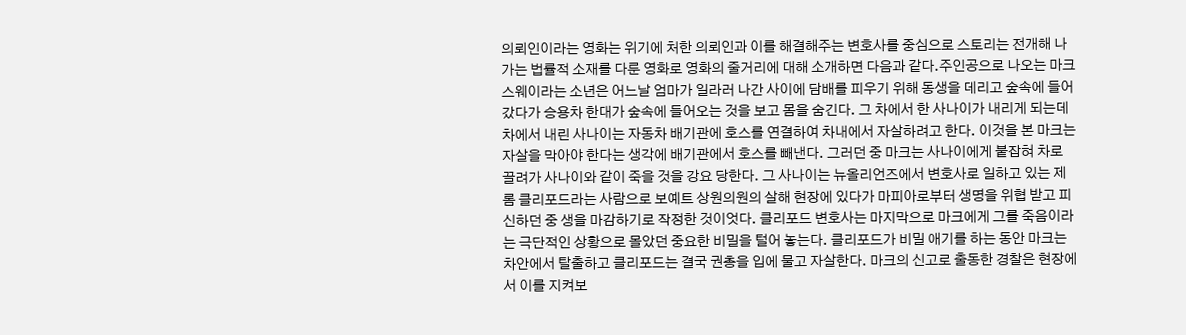의뢰인이라는 영화는 위기에 처한 의뢰인과 이를 해결해주는 변호사를 중심으로 스토리는 전개해 나가는 법률적 소재를 다룬 영화로 영화의 줄거리에 대해 소개하면 다음과 같다.주인공으로 나오는 마크 스웨이라는 소년은 어느날 엄마가 일라러 나간 사이에 담배를 피우기 위해 동생을 데리고 숲속에 들어갔다가 승용차 한대가 숲속에 들어오는 것을 보고 몸을 숨긴다. 그 차에서 한 사나이가 내리게 되는데 차에서 내린 사나이는 자동차 배기관에 호스를 연결하여 차내에서 자살하려고 한다. 이것을 본 마크는 자살을 막아야 한다는 생각에 배기관에서 호스를 빼낸다. 그러던 중 마크는 사나이에게 붙잡혀 차로 끌려가 사나이와 같이 죽을 것을 강요 당한다. 그 사나이는 뉴올리언즈에서 변호사로 일하고 있는 제롬 클리포드라는 사람으로 보예트 상원의원의 살해 현장에 있다가 마피아로부터 생명을 위협 받고 피신하던 중 생을 마감하기로 작정한 것이엇다. 클리포드 변호사는 마지막으로 마크에게 그를 죽음이라는 극단적인 상황으로 몰았던 중요한 비밀을 털어 놓는다. 클리포드가 비밀 애기를 하는 동안 마크는 차안에서 탈출하고 클리포드는 결국 권총을 입에 물고 자살한다. 마크의 신고로 출동한 경찰은 현장에서 이를 지켜보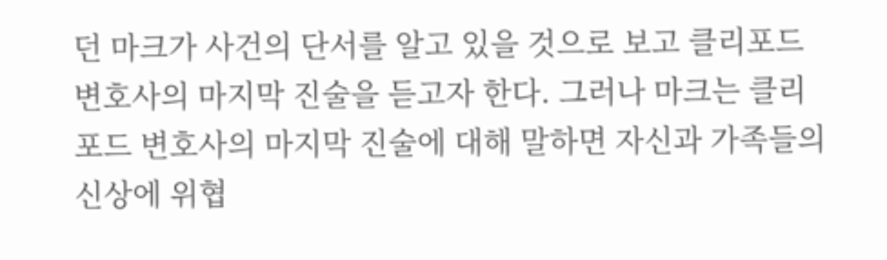던 마크가 사건의 단서를 알고 있을 것으로 보고 클리포드 변호사의 마지막 진술을 듣고자 한다. 그러나 마크는 클리포드 변호사의 마지막 진술에 대해 말하면 자신과 가족들의 신상에 위협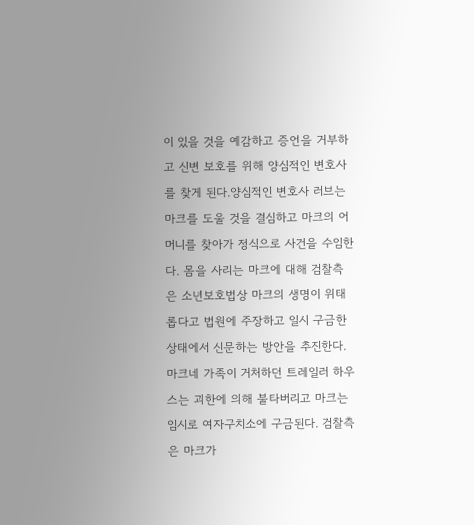이 있을 것을 예감하고 증언을 거부하고 신변 보호를 위해 양심적인 변호사를 찾게 된다.양심적인 변호사 러브는 마크를 도울 것을 결심하고 마크의 어머니를 찾아가 정식으로 사건을 수임한다. 몸을 사리는 마크에 대해 검찰측은 소년보호법상 마크의 생명이 위태롭다고 법원에 주장하고 일시 구금한 상태에서 신문하는 방안을 추진한다. 마크네 가족이 거처하던 트레일러 하우스는 괴한에 의해 불타버리고 마크는 임시로 여자구치소에 구금된다. 검찰측은 마크가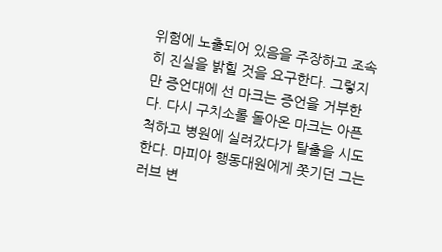위험에 노출되어 있음을 주장하고 조속히 진실을 밝힐 것을 요구한다. 그렇지만 증언대에 선 마크는 증언을 거부한다. 다시 구치소롤 돌아온 마크는 아픈 척하고 병원에 실려갔다가 탈출을 시도한다. 마피아 행동대원에게 쫏기던 그는 러브 변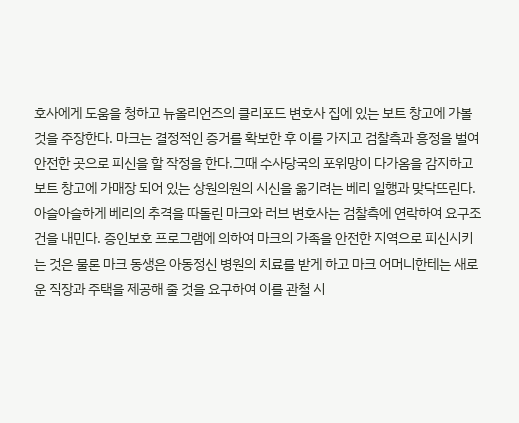호사에게 도움을 청하고 뉴올리언즈의 클리포드 변호사 집에 있는 보트 창고에 가볼 것을 주장한다. 마크는 결정적인 증거를 확보한 후 이를 가지고 검찰측과 흥정을 벌여 안전한 곳으로 피신을 할 작정을 한다.그때 수사당국의 포위망이 다가옴을 감지하고 보트 창고에 가매장 되어 있는 상원의원의 시신을 옮기려는 베리 일행과 맞닥뜨린다. 아슬아슬하게 베리의 추격을 따돌린 마크와 러브 변호사는 검찰측에 연락하여 요구조건을 내민다. 증인보호 프로그램에 의하여 마크의 가족을 안전한 지역으로 피신시키는 것은 물론 마크 동생은 아동정신 병원의 치료를 받게 하고 마크 어머니한테는 새로운 직장과 주택을 제공해 줄 것을 요구하여 이를 관철 시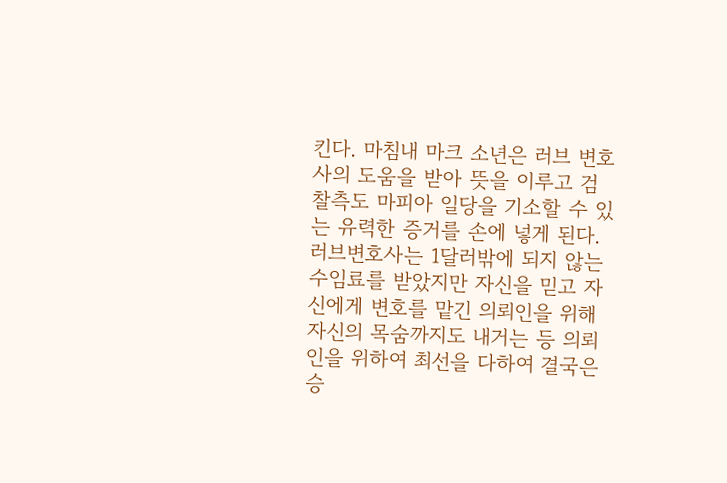킨다. 마침내 마크 소년은 러브 변호사의 도움을 받아 뜻을 이루고 검찰측도 마피아 일당을 기소할 수 있는 유력한 증거를 손에 넣게 된다. 러브변호사는 1달러밖에 되지 않는 수임료를 받았지만 자신을 믿고 자신에게 변호를 맡긴 의뢰인을 위해 자신의 목숨까지도 내거는 등 의뢰인을 위하여 최선을 다하여 결국은 승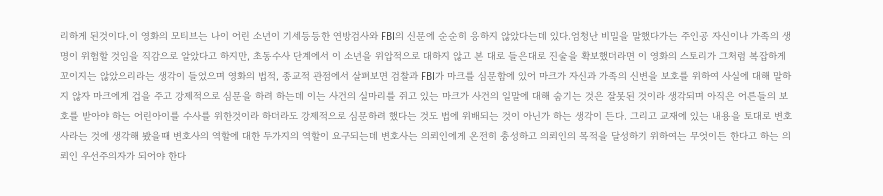리하게 된것이다.이 영화의 모티브는 나이 어린 소년이 기세등등한 연방검사와 FBI의 신문에 순순히 응하지 않았다는데 있다.엄청난 비밀을 말했다가는 주인공 자신이나 가족의 생명이 위험할 것임을 직감으로 알았다고 하지만, 초동수사 단계에서 이 소년을 위압적으로 대하지 않고 본 대로 들은대로 진술을 확보했더라면 이 영화의 스토리가 그처럼 복잡하게 꼬이지는 않았으리라는 생각이 들었으며 영화의 법적, 종교적 관점에서 살펴보면 검찰과 FBI가 마크를 심문함에 있어 마크가 자신과 가족의 신변을 보호를 위하여 사실에 대해 말하지 않자 마크에게 겁을 주고 강제적으로 심문을 하려 하는데 이는 사건의 실마리를 쥐고 있는 마크가 사건의 일말에 대해 숨기는 것은 잘못된 것이라 생각되며 아직은 어른들의 보호를 받아야 하는 어린아이를 수사를 위한것이라 하더라도 강제적으로 심문하려 했다는 것도 법에 위배되는 것이 아닌가 하는 생각이 든다. 그리고 교재에 있는 내용을 토대로 변호사라는 것에 생각해 봤을때 변호사의 역할에 대한 두가지의 역할이 요구되는데 변호사는 의뢰인에게 온전히 충성하고 의뢰인의 목적을 달성하기 위하여는 무엇이든 한다고 하는 의뢰인 우선주의자가 되어야 한다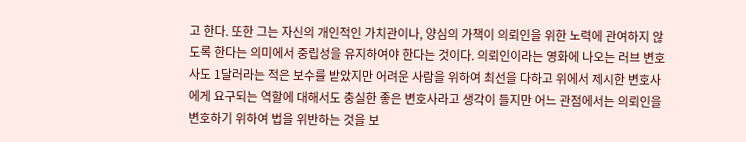고 한다. 또한 그는 자신의 개인적인 가치관이나, 양심의 가책이 의뢰인을 위한 노력에 관여하지 않도록 한다는 의미에서 중립성을 유지하여야 한다는 것이다. 의뢰인이라는 영화에 나오는 러브 변호사도 1달러라는 적은 보수를 받았지만 어려운 사람을 위하여 최선을 다하고 위에서 제시한 변호사에게 요구되는 역할에 대해서도 충실한 좋은 변호사라고 생각이 들지만 어느 관점에서는 의뢰인을 변호하기 위하여 법을 위반하는 것을 보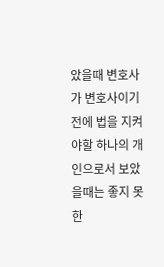았을때 변호사가 변호사이기전에 법을 지켜야할 하나의 개인으로서 보았을때는 좋지 못한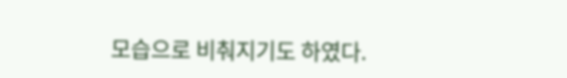모습으로 비춰지기도 하였다.